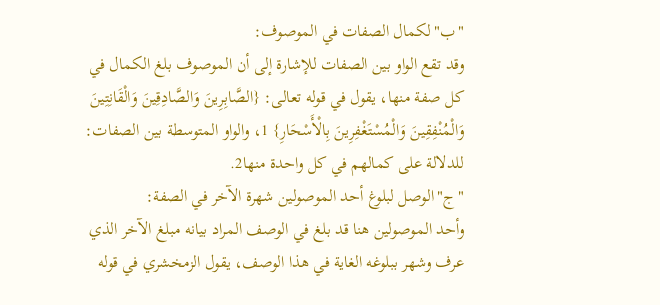"ب"لكمال الصفات في الموصوف:
وقد تقع الواو بين الصفات للإشارة إلى أن الموصوف بلغ الكمال في كل صفة منها، يقول في قوله تعالى: {الصَّابِرِينَ وَالصَّادِقِينَ وَالْقَانِتِينَ وَالْمُنْفِقِينَ وَالْمُسْتَغْفِرِينَ بِالْأَسْحَارِ} 1، والواو المتوسطة بين الصفات: للدلالة على كمالهم في كل واحدة منها2.
"ج"الوصل لبلوغ أحد الموصولين شهرة الآخر في الصفة:
وأحد الموصولين هنا قد بلغ في الوصف المراد بيانه مبلغ الآخر الذي عرف وشهر ببلوغه الغاية في هذا الوصف، يقول الزمخشري في قوله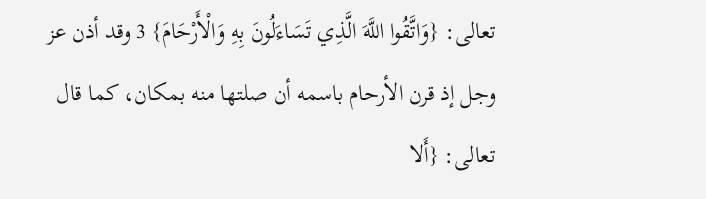تعالى: {وَاتَّقُوا اللَّهَ الَّذِي تَسَاءَلُونَ بِهِ وَالْأَرْحَامَ} 3 وقد أذن عز وجل إذ قرن الأرحام باسمه أن صلتها منه بمكان، كما قال تعالى: {أَلا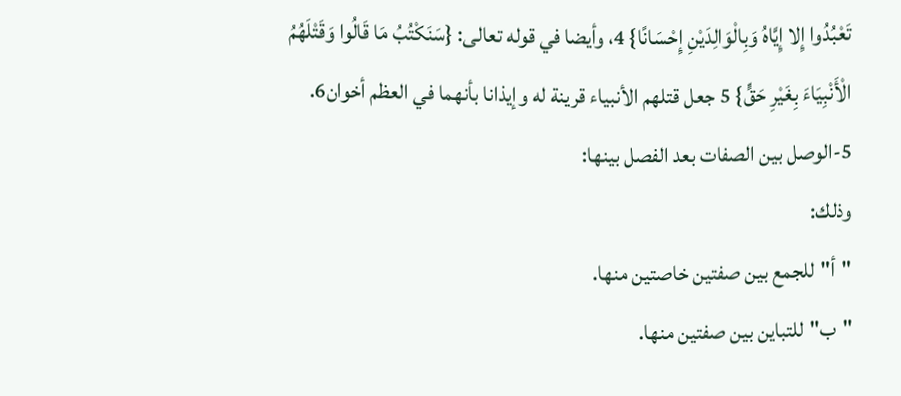تَعْبُدُوا إِلا إِيَّاهُ وَبِالْوَالِدَيْنِ إِحْسَانًا} 4، وأيضا في قوله تعالى: {سَنَكْتُبُ مَا قَالُوا وَقَتْلَهُمُ الْأَنْبِيَاءَ بِغَيْرِ حَقٍّ} 5 جعل قتلهم الأنبياء قرينة له وإيذانا بأنهما في العظم أخوان6.
5-الوصل بين الصفات بعد الفصل بينها:
وذلك:
"أ"للجمع بين صفتين خاصتين منها.
"ب"للتباين بين صفتين منها.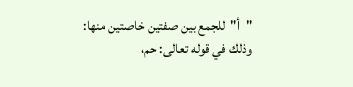"أ"للجمع بين صفتين خاصتين منها:
وذلك في قوله تعالى: حم،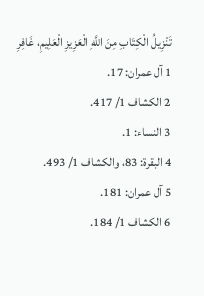تَنْزِيلُ الْكِتَابِ مِنَ اللَّهِ الْعَزِيزِ الْعَلِيمِ، غَافِرِ
1 آل عمران: 17.
2 الكشاف 1/ 417.
3 النساء: 1.
4 البقرة: 83، والكشاف 1/ 493.
5 آل عمران: 181.
6 الكشاف 1/ 184.